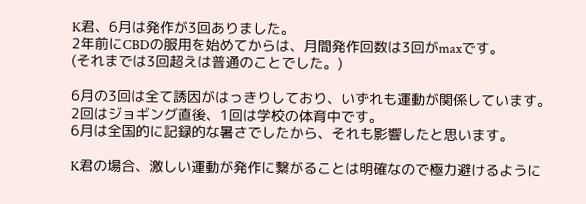K君、6月は発作が3回ありました。
2年前にCBDの服用を始めてからは、月間発作回数は3回がmaxです。
(それまでは3回超えは普通のことでした。)

6月の3回は全て誘因がはっきりしており、いずれも運動が関係しています。
2回はジョギング直後、1回は学校の体育中です。
6月は全国的に記録的な暑さでしたから、それも影響したと思います。

K君の場合、激しい運動が発作に繋がることは明確なので極力避けるように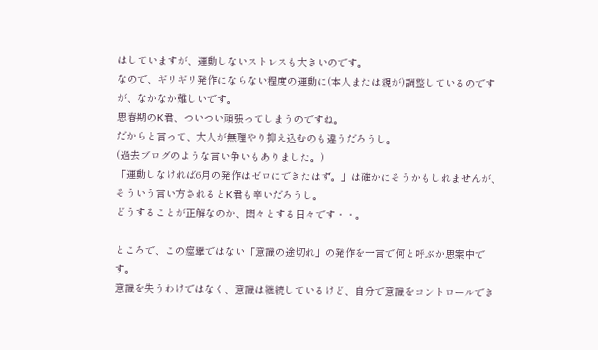はしていますが、運動しないストレスも大きいのです。
なので、ギリギリ発作にならない程度の運動に(本人または親が)調整しているのですが、なかなか難しいです。
思春期のK君、ついつい頑張ってしまうのですね。
だからと言って、大人が無理やり抑え込むのも違うだろうし。
(過去ブログのような言い争いもありました。)
「運動しなければ6月の発作はゼロにできたはず。」は確かにそうかもしれませんが、そういう言い方されるとK君も辛いだろうし。
どうすることが正解なのか、悶々とする日々です・・。

ところで、この痙攣ではない「意識の途切れ」の発作を一言で何と呼ぶか思案中です。
意識を失うわけではなく、意識は継続しているけど、自分で意識をコントロールでき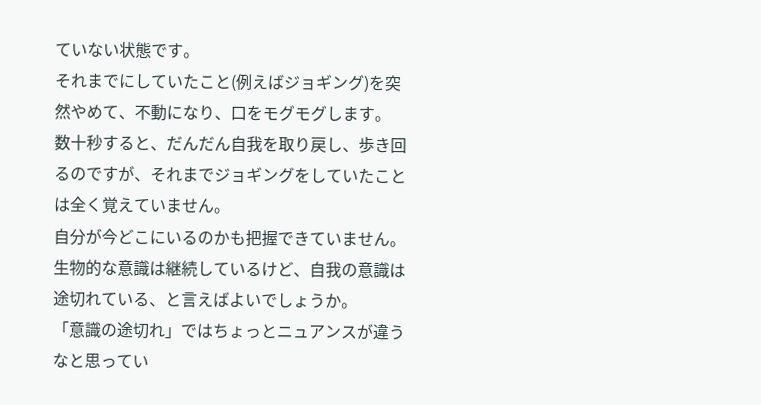ていない状態です。
それまでにしていたこと(例えばジョギング)を突然やめて、不動になり、口をモグモグします。
数十秒すると、だんだん自我を取り戻し、歩き回るのですが、それまでジョギングをしていたことは全く覚えていません。
自分が今どこにいるのかも把握できていません。
生物的な意識は継続しているけど、自我の意識は途切れている、と言えばよいでしょうか。
「意識の途切れ」ではちょっとニュアンスが違うなと思ってい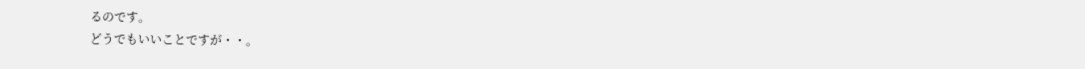るのです。
どうでもいいことですが・・。